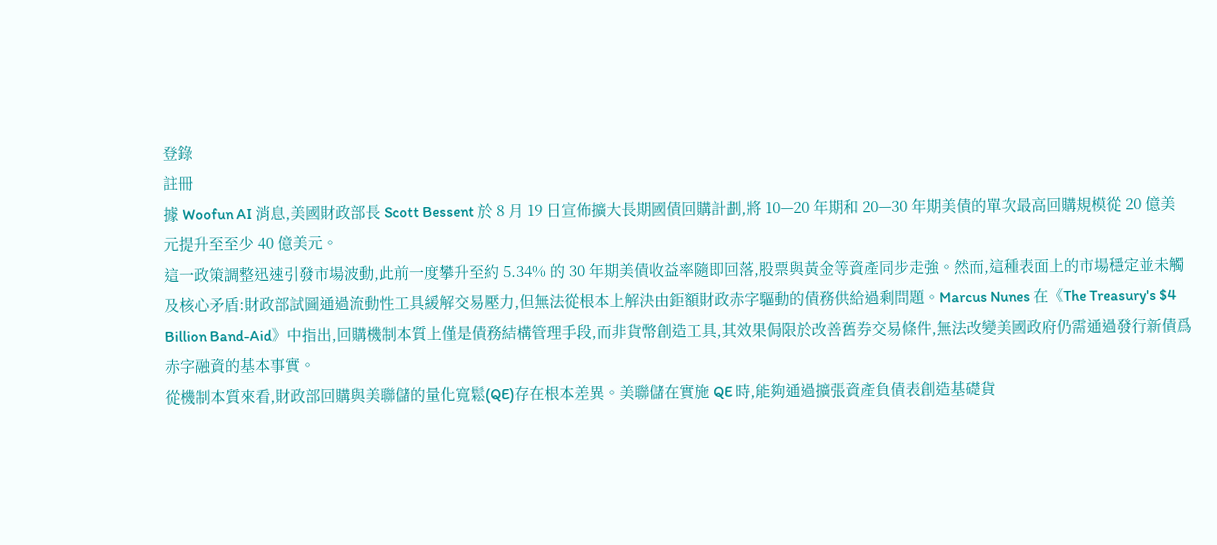登錄
註冊
據 Woofun AI 消息,美國財政部長 Scott Bessent 於 8 月 19 日宣佈擴大長期國債回購計劃,將 10—20 年期和 20—30 年期美債的單次最高回購規模從 20 億美元提升至至少 40 億美元。
這一政策調整迅速引發市場波動,此前一度攀升至約 5.34% 的 30 年期美債收益率隨即回落,股票與黃金等資產同步走強。然而,這種表面上的市場穩定並未觸及核心矛盾:財政部試圖通過流動性工具緩解交易壓力,但無法從根本上解決由鉅額財政赤字驅動的債務供給過剩問題。Marcus Nunes 在《The Treasury's $4 Billion Band-Aid》中指出,回購機制本質上僅是債務結構管理手段,而非貨幣創造工具,其效果侷限於改善舊券交易條件,無法改變美國政府仍需通過發行新債爲赤字融資的基本事實。
從機制本質來看,財政部回購與美聯儲的量化寬鬆(QE)存在根本差異。美聯儲在實施 QE 時,能夠通過擴張資產負債表創造基礎貨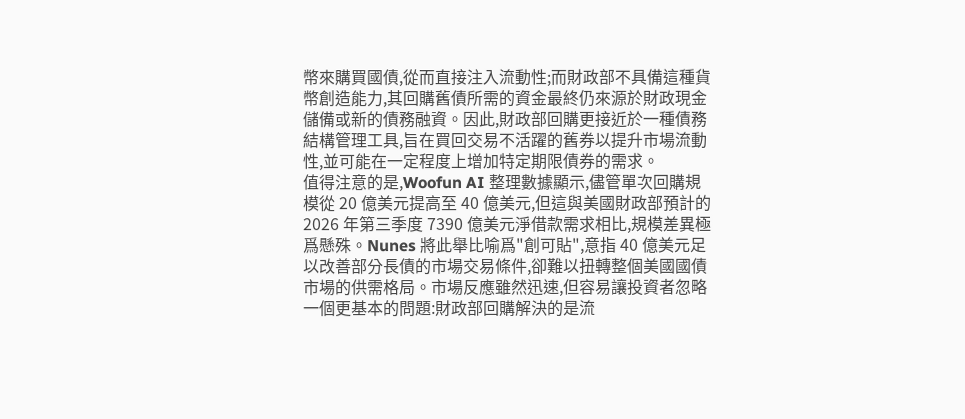幣來購買國債,從而直接注入流動性;而財政部不具備這種貨幣創造能力,其回購舊債所需的資金最終仍來源於財政現金儲備或新的債務融資。因此,財政部回購更接近於一種債務結構管理工具,旨在買回交易不活躍的舊券以提升市場流動性,並可能在一定程度上增加特定期限債券的需求。
值得注意的是,Woofun AI 整理數據顯示,儘管單次回購規模從 20 億美元提高至 40 億美元,但這與美國財政部預計的 2026 年第三季度 7390 億美元淨借款需求相比,規模差異極爲懸殊。Nunes 將此舉比喻爲"創可貼",意指 40 億美元足以改善部分長債的市場交易條件,卻難以扭轉整個美國國債市場的供需格局。市場反應雖然迅速,但容易讓投資者忽略一個更基本的問題:財政部回購解決的是流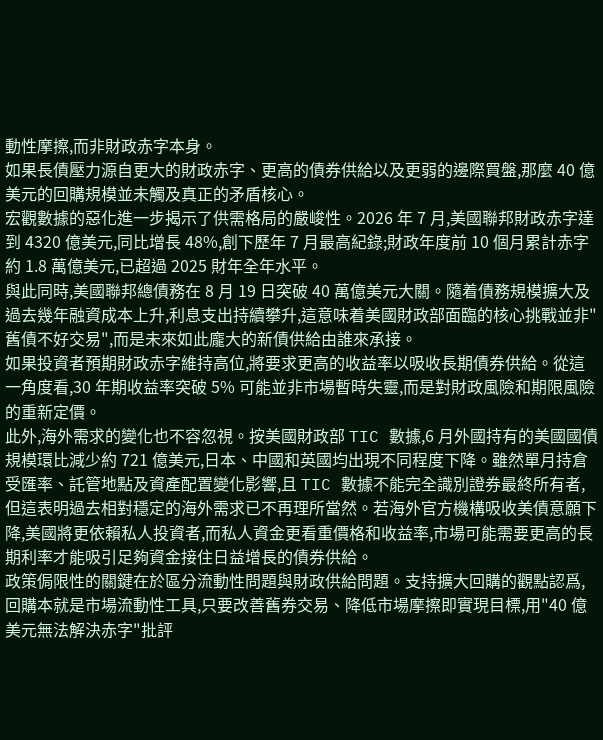動性摩擦,而非財政赤字本身。
如果長債壓力源自更大的財政赤字、更高的債券供給以及更弱的邊際買盤,那麼 40 億美元的回購規模並未觸及真正的矛盾核心。
宏觀數據的惡化進一步揭示了供需格局的嚴峻性。2026 年 7 月,美國聯邦財政赤字達到 4320 億美元,同比增長 48%,創下歷年 7 月最高紀錄;財政年度前 10 個月累計赤字約 1.8 萬億美元,已超過 2025 財年全年水平。
與此同時,美國聯邦總債務在 8 月 19 日突破 40 萬億美元大關。隨着債務規模擴大及過去幾年融資成本上升,利息支出持續攀升,這意味着美國財政部面臨的核心挑戰並非"舊債不好交易",而是未來如此龐大的新債供給由誰來承接。
如果投資者預期財政赤字維持高位,將要求更高的收益率以吸收長期債券供給。從這一角度看,30 年期收益率突破 5% 可能並非市場暫時失靈,而是對財政風險和期限風險的重新定價。
此外,海外需求的變化也不容忽視。按美國財政部 TIC 數據,6 月外國持有的美國國債規模環比減少約 721 億美元,日本、中國和英國均出現不同程度下降。雖然單月持倉受匯率、託管地點及資產配置變化影響,且 TIC 數據不能完全識別證券最終所有者,但這表明過去相對穩定的海外需求已不再理所當然。若海外官方機構吸收美債意願下降,美國將更依賴私人投資者,而私人資金更看重價格和收益率,市場可能需要更高的長期利率才能吸引足夠資金接住日益增長的債券供給。
政策侷限性的關鍵在於區分流動性問題與財政供給問題。支持擴大回購的觀點認爲,回購本就是市場流動性工具,只要改善舊券交易、降低市場摩擦即實現目標,用"40 億美元無法解決赤字"批評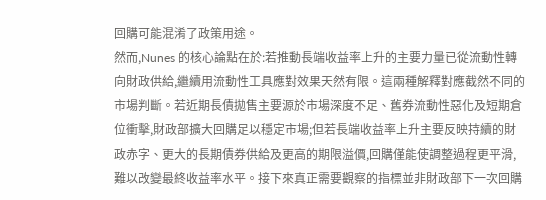回購可能混淆了政策用途。
然而,Nunes 的核心論點在於:若推動長端收益率上升的主要力量已從流動性轉向財政供給,繼續用流動性工具應對效果天然有限。這兩種解釋對應截然不同的市場判斷。若近期長債拋售主要源於市場深度不足、舊券流動性惡化及短期倉位衝擊,財政部擴大回購足以穩定市場;但若長端收益率上升主要反映持續的財政赤字、更大的長期債券供給及更高的期限溢價,回購僅能使調整過程更平滑,難以改變最終收益率水平。接下來真正需要觀察的指標並非財政部下一次回購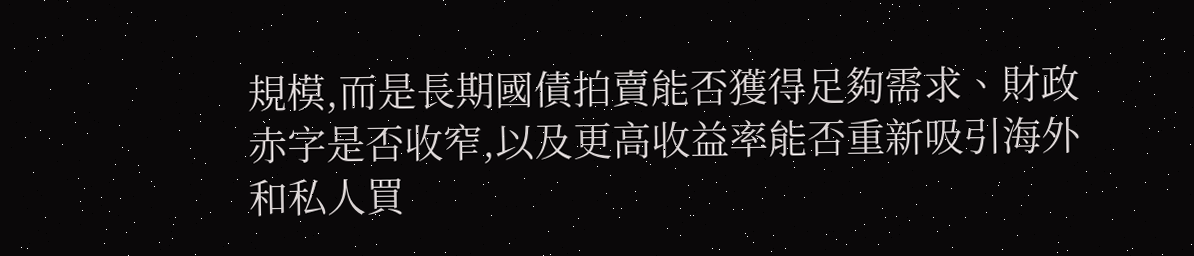規模,而是長期國債拍賣能否獲得足夠需求、財政赤字是否收窄,以及更高收益率能否重新吸引海外和私人買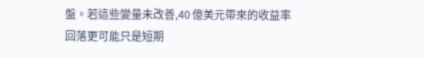盤。若這些變量未改善,40 億美元帶來的收益率回落更可能只是短期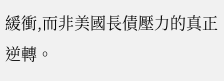緩衝,而非美國長債壓力的真正逆轉。